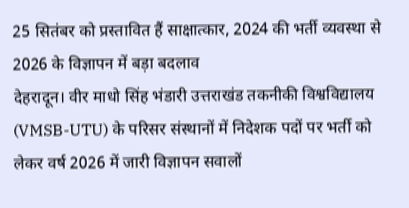25 सितंबर को प्रस्तावित हैं साक्षात्कार, 2024 की भर्ती व्यवस्था से 2026 के विज्ञापन में बड़ा बदलाव
देहरादून। वीर माधो सिंह भंडारी उत्तराखंड तकनीकी विश्वविद्यालय (VMSB-UTU) के परिसर संस्थानों में निदेशक पदों पर भर्ती को लेकर वर्ष 2026 में जारी विज्ञापन सवालों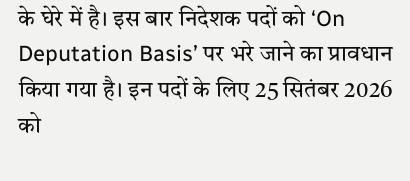के घेरे में है। इस बार निदेशक पदों को ‘On Deputation Basis’ पर भरे जाने का प्रावधान किया गया है। इन पदों के लिए 25 सितंबर 2026 को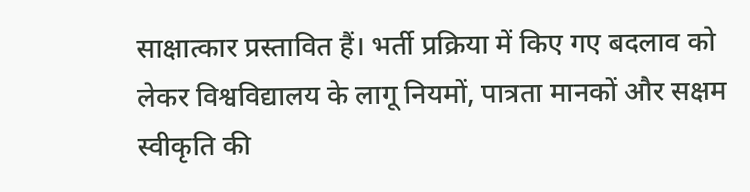साक्षात्कार प्रस्तावित हैं। भर्ती प्रक्रिया में किए गए बदलाव को लेकर विश्वविद्यालय के लागू नियमों, पात्रता मानकों और सक्षम स्वीकृति की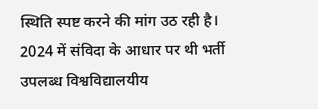स्थिति स्पष्ट करने की मांग उठ रही है।
2024 में संविदा के आधार पर थी भर्ती
उपलब्ध विश्वविद्यालयीय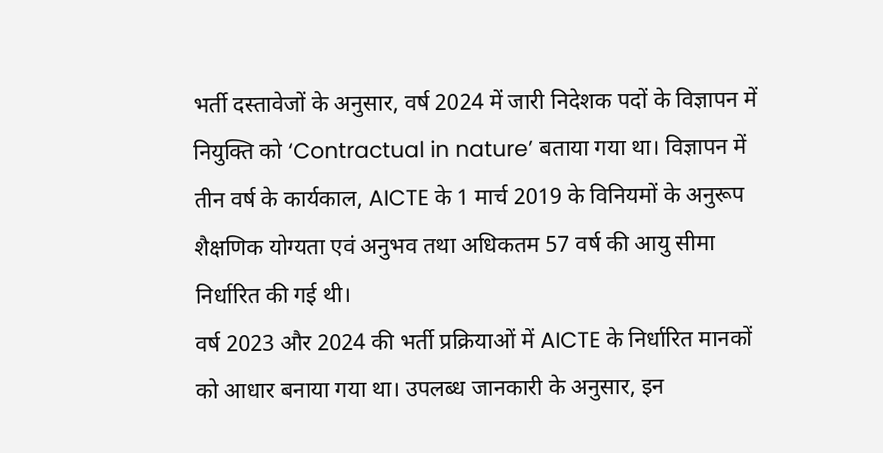भर्ती दस्तावेजों के अनुसार, वर्ष 2024 में जारी निदेशक पदों के विज्ञापन में नियुक्ति को ‘Contractual in nature’ बताया गया था। विज्ञापन में तीन वर्ष के कार्यकाल, AICTE के 1 मार्च 2019 के विनियमों के अनुरूप शैक्षणिक योग्यता एवं अनुभव तथा अधिकतम 57 वर्ष की आयु सीमा निर्धारित की गई थी।
वर्ष 2023 और 2024 की भर्ती प्रक्रियाओं में AICTE के निर्धारित मानकों को आधार बनाया गया था। उपलब्ध जानकारी के अनुसार, इन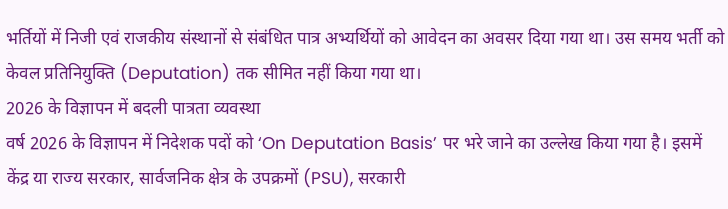भर्तियों में निजी एवं राजकीय संस्थानों से संबंधित पात्र अभ्यर्थियों को आवेदन का अवसर दिया गया था। उस समय भर्ती को केवल प्रतिनियुक्ति (Deputation) तक सीमित नहीं किया गया था।
2026 के विज्ञापन में बदली पात्रता व्यवस्था
वर्ष 2026 के विज्ञापन में निदेशक पदों को ‘On Deputation Basis’ पर भरे जाने का उल्लेख किया गया है। इसमें केंद्र या राज्य सरकार, सार्वजनिक क्षेत्र के उपक्रमों (PSU), सरकारी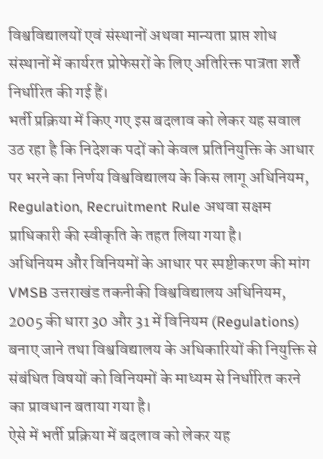विश्वविद्यालयों एवं संस्थानों अथवा मान्यता प्राप्त शोध संस्थानों में कार्यरत प्रोफेसरों के लिए अतिरिक्त पात्रता शर्तें निर्धारित की गई हैं।
भर्ती प्रक्रिया में किए गए इस बदलाव को लेकर यह सवाल उठ रहा है कि निदेशक पदों को केवल प्रतिनियुक्ति के आधार पर भरने का निर्णय विश्वविद्यालय के किस लागू अधिनियम, Regulation, Recruitment Rule अथवा सक्षम प्राधिकारी की स्वीकृति के तहत लिया गया है।
अधिनियम और विनियमों के आधार पर स्पष्टीकरण की मांग
VMSB उत्तराखंड तकनीकी विश्वविद्यालय अधिनियम, 2005 की धारा 30 और 31 में विनियम (Regulations) बनाए जाने तथा विश्वविद्यालय के अधिकारियों की नियुक्ति से संबंधित विषयों को विनियमों के माध्यम से निर्धारित करने का प्रावधान बताया गया है।
ऐसे में भर्ती प्रक्रिया में बदलाव को लेकर यह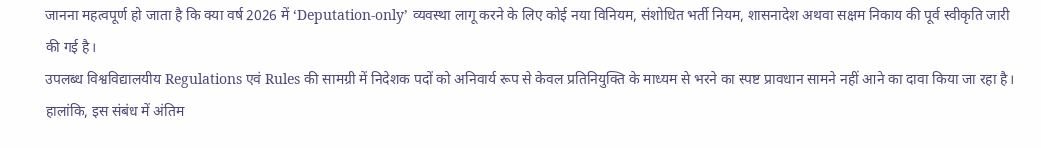जानना महत्वपूर्ण हो जाता है कि क्या वर्ष 2026 में ‘Deputation-only’ व्यवस्था लागू करने के लिए कोई नया विनियम, संशोधित भर्ती नियम, शासनादेश अथवा सक्षम निकाय की पूर्व स्वीकृति जारी की गई है।
उपलब्ध विश्वविद्यालयीय Regulations एवं Rules की सामग्री में निदेशक पदों को अनिवार्य रूप से केवल प्रतिनियुक्ति के माध्यम से भरने का स्पष्ट प्रावधान सामने नहीं आने का दावा किया जा रहा है। हालांकि, इस संबंध में अंतिम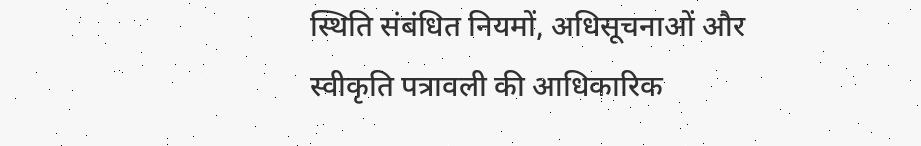स्थिति संबंधित नियमों, अधिसूचनाओं और स्वीकृति पत्रावली की आधिकारिक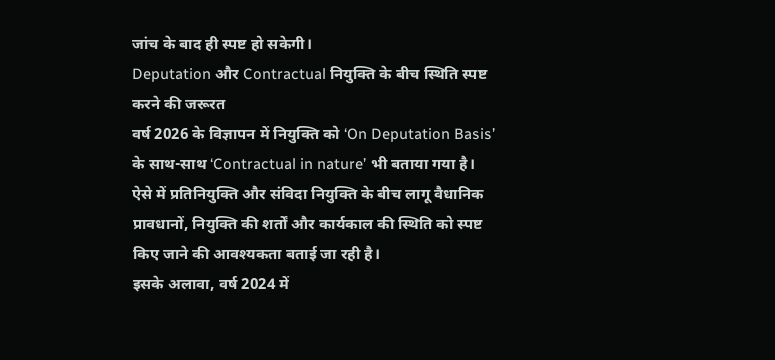जांच के बाद ही स्पष्ट हो सकेगी।
Deputation और Contractual नियुक्ति के बीच स्थिति स्पष्ट करने की जरूरत
वर्ष 2026 के विज्ञापन में नियुक्ति को ‘On Deputation Basis’ के साथ-साथ ‘Contractual in nature’ भी बताया गया है। ऐसे में प्रतिनियुक्ति और संविदा नियुक्ति के बीच लागू वैधानिक प्रावधानों, नियुक्ति की शर्तों और कार्यकाल की स्थिति को स्पष्ट किए जाने की आवश्यकता बताई जा रही है।
इसके अलावा, वर्ष 2024 में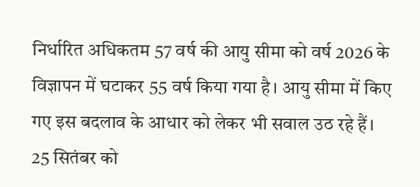निर्धारित अधिकतम 57 वर्ष की आयु सीमा को वर्ष 2026 के विज्ञापन में घटाकर 55 वर्ष किया गया है। आयु सीमा में किए गए इस बदलाव के आधार को लेकर भी सवाल उठ रहे हैं।
25 सितंबर को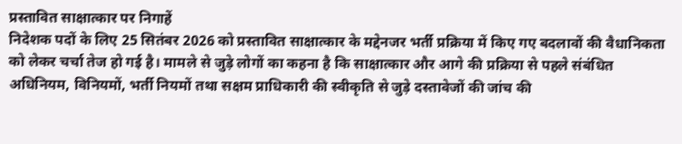प्रस्तावित साक्षात्कार पर निगाहें
निदेशक पदों के लिए 25 सितंबर 2026 को प्रस्तावित साक्षात्कार के मद्देनजर भर्ती प्रक्रिया में किए गए बदलावों की वैधानिकता को लेकर चर्चा तेज हो गई है। मामले से जुड़े लोगों का कहना है कि साक्षात्कार और आगे की प्रक्रिया से पहले संबंधित अधिनियम, विनियमों, भर्ती नियमों तथा सक्षम प्राधिकारी की स्वीकृति से जुड़े दस्तावेजों की जांच की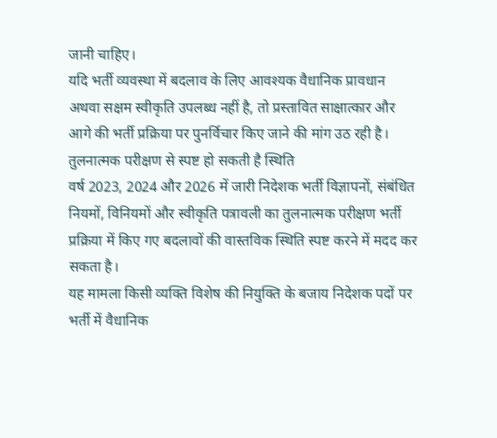जानी चाहिए।
यदि भर्ती व्यवस्था में बदलाव के लिए आवश्यक वैधानिक प्रावधान अथवा सक्षम स्वीकृति उपलब्ध नहीं है, तो प्रस्तावित साक्षात्कार और आगे की भर्ती प्रक्रिया पर पुनर्विचार किए जाने की मांग उठ रही है।
तुलनात्मक परीक्षण से स्पष्ट हो सकती है स्थिति
वर्ष 2023, 2024 और 2026 में जारी निदेशक भर्ती विज्ञापनों, संबंधित नियमों, विनियमों और स्वीकृति पत्रावली का तुलनात्मक परीक्षण भर्ती प्रक्रिया में किए गए बदलावों की वास्तविक स्थिति स्पष्ट करने में मदद कर सकता है।
यह मामला किसी व्यक्ति विशेष की नियुक्ति के बजाय निदेशक पदों पर भर्ती में वैधानिक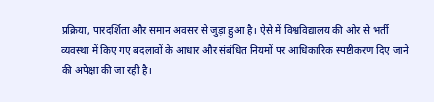प्रक्रिया, पारदर्शिता और समान अवसर से जुड़ा हुआ है। ऐसे में विश्वविद्यालय की ओर से भर्ती व्यवस्था में किए गए बदलावों के आधार और संबंधित नियमों पर आधिकारिक स्पष्टीकरण दिए जाने की अपेक्षा की जा रही है।